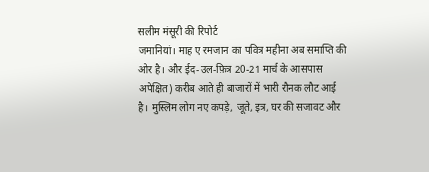सलीम मंसूरी की रिपोर्ट
जमानियां। माह ए रमजान का पवित्र महीना अब समाप्ति की ओर है। और ईद-उल-फ़ित्र 20-21 मार्च के आसपास अपेक्षित) करीब आते ही बाजारों में भारी रौनक लौट आई है। मुस्लिम लोग नए कपड़े, जूते, इत्र, घर की सजावट और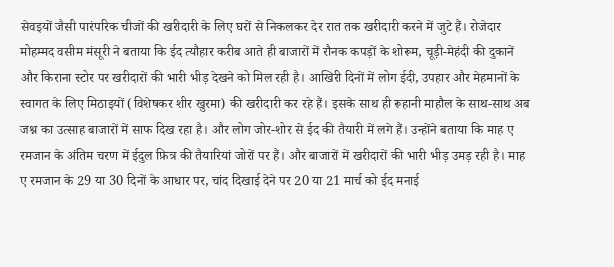सेवइयों जैसी पारंपरिक चीजों की खरीदारी के लिए घरों से निकलकर देर रात तक खरीदारी करने में जुटे हैं। रोजेदार मोहम्मद वसीम मंसूरी ने बताया कि ईद त्यौहार करीब आते ही बाजारों में रौनक कपड़ों के शोरूम, चूड़ी-मेहंदी की दुकानें और किराना स्टोर पर खरीदारों की भारी भीड़ देखने को मिल रही है। आखिरी दिनों में लोग ईदी, उपहार और मेहमानों के स्वागत के लिए मिठाइयों (विशेषकर शीर खुरमा) की खरीदारी कर रहे हैं। इसके साथ ही रूहानी माहौल के साथ-साथ अब जश्न का उत्साह बाजारों में साफ दिख रहा है। और लोग जोर-शोर से ईद की तैयारी में लगे हैं। उन्होंने बताया कि माह ए रमजान के अंतिम चरण में ईदुल फ़ित्र की तैयारियां जोरों पर हैं। और बाजारों में खरीदारों की भारी भीड़ उमड़ रही है। माह ए रमजान के 29 या 30 दिनों के आधार पर, चांद दिखाई देने पर 20 या 21 मार्च को ईद मनाई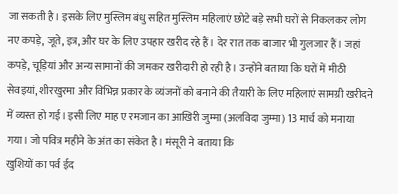जा सकती है। इसके लिए मुस्लिम बंधु सहित मुस्लिम महिलाएं छोटे बड़े सभी घरों से निकलकर लोग नए कपड़े, जूते, इत्र, और घर के लिए उपहार खरीद रहे हैं। देर रात तक बाजार भी गुलजार हैं। जहां कपड़े, चूड़ियां और अन्य सामानों की जमकर खरीदारी हो रही है। उन्होंने बताया कि घरों में मीठी सेवइयां, शीरखुरमा और विभिन्न प्रकार के व्यंजनों को बनाने की तैयारी के लिए महिलाएं सामग्री खरीदने में व्यस्त हो गई। इसी लिए माह ए रमजान का आखिरी जुम्मा (अलविदा जुम्मा) 13 मार्च को मनाया गया। जो पवित्र महीने के अंत का संकेत है। मंसूरी ने बताया कि
खुशियों का पर्व ईद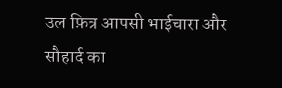उल फ़ित्र आपसी भाईचारा और सौहार्द का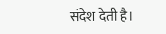संदेश देती है।